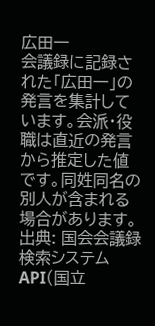広田一
会議録に記録された「広田一」の発言を集計しています。会派・役職は直近の発言から推定した値です。同姓同名の別人が含まれる場合があります。
出典: 国会会議録検索システム API(国立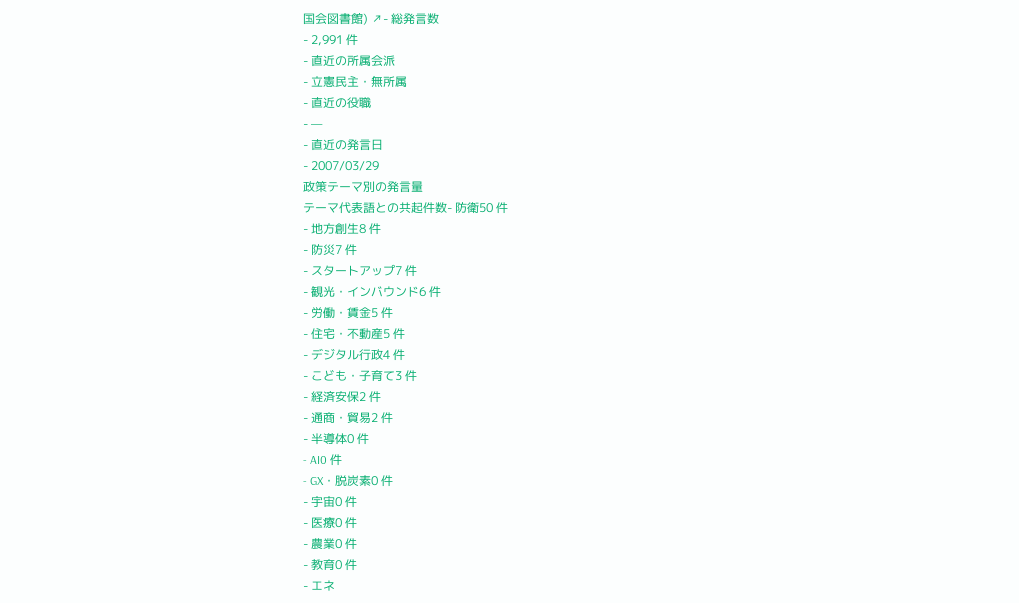国会図書館) ↗- 総発言数
- 2,991 件
- 直近の所属会派
- 立憲民主・無所属
- 直近の役職
- —
- 直近の発言日
- 2007/03/29
政策テーマ別の発言量
テーマ代表語との共起件数- 防衛50 件
- 地方創生8 件
- 防災7 件
- スタートアップ7 件
- 観光・インバウンド6 件
- 労働・賃金5 件
- 住宅・不動産5 件
- デジタル行政4 件
- こども・子育て3 件
- 経済安保2 件
- 通商・貿易2 件
- 半導体0 件
- AI0 件
- GX・脱炭素0 件
- 宇宙0 件
- 医療0 件
- 農業0 件
- 教育0 件
- エネ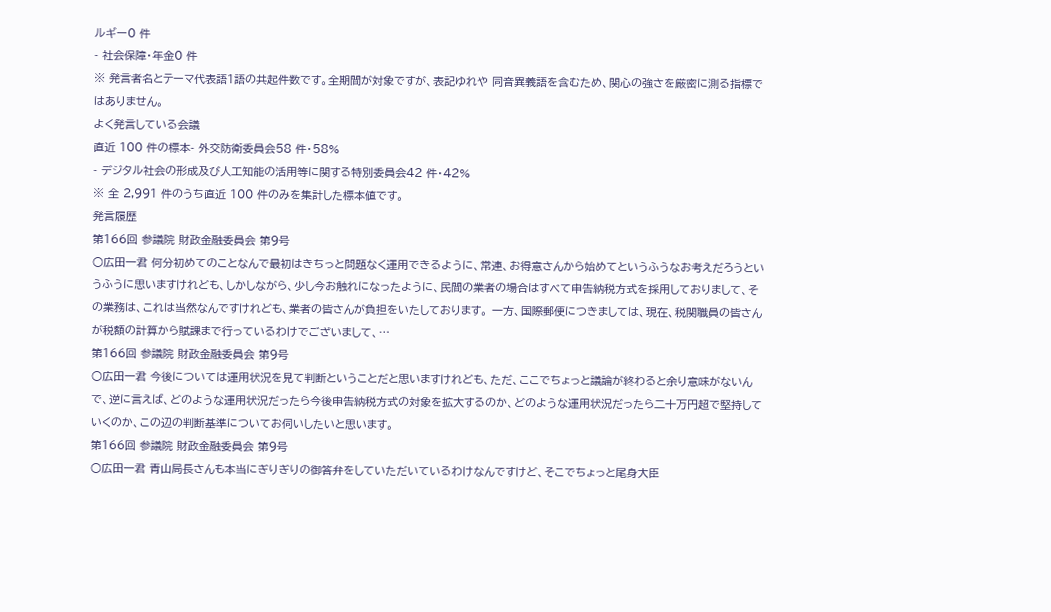ルギー0 件
- 社会保障・年金0 件
※ 発言者名とテーマ代表語1語の共起件数です。全期間が対象ですが、表記ゆれや 同音異義語を含むため、関心の強さを厳密に測る指標ではありません。
よく発言している会議
直近 100 件の標本- 外交防衛委員会58 件・58%
- デジタル社会の形成及び人工知能の活用等に関する特別委員会42 件・42%
※ 全 2,991 件のうち直近 100 件のみを集計した標本値です。
発言履歴
第166回 参議院 財政金融委員会 第9号
○広田一君 何分初めてのことなんで最初はきちっと問題なく運用できるように、常連、お得意さんから始めてというふうなお考えだろうというふうに思いますけれども、しかしながら、少し今お触れになったように、民間の業者の場合はすべて申告納税方式を採用しておりまして、その業務は、これは当然なんですけれども、業者の皆さんが負担をいたしております。 一方、国際郵便につきましては、現在、税関職員の皆さんが税額の計算から賦課まで行っているわけでございまして、…
第166回 参議院 財政金融委員会 第9号
○広田一君 今後については運用状況を見て判断ということだと思いますけれども、ただ、ここでちょっと議論が終わると余り意味がないんで、逆に言えば、どのような運用状況だったら今後申告納税方式の対象を拡大するのか、どのような運用状況だったら二十万円超で堅持していくのか、この辺の判断基準についてお伺いしたいと思います。
第166回 参議院 財政金融委員会 第9号
○広田一君 青山局長さんも本当にぎりぎりの御答弁をしていただいているわけなんですけど、そこでちょっと尾身大臣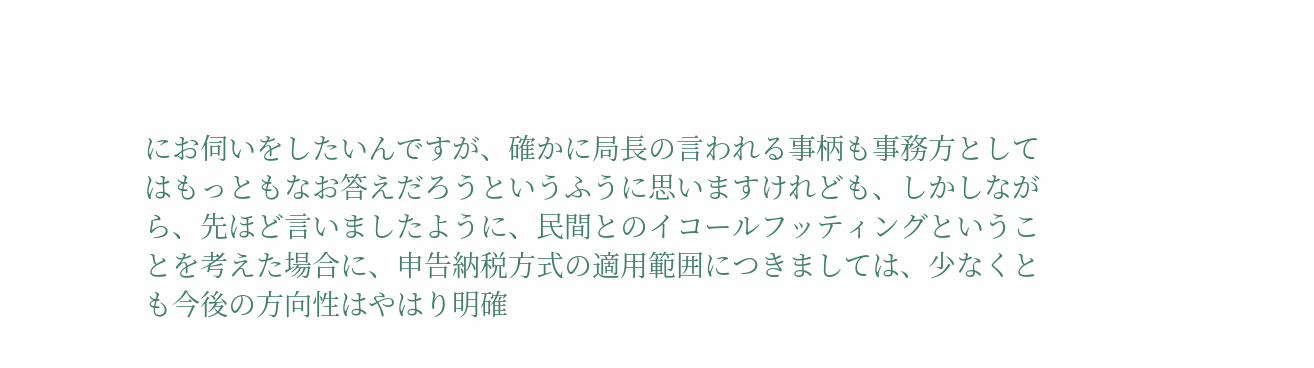にお伺いをしたいんですが、確かに局長の言われる事柄も事務方としてはもっともなお答えだろうというふうに思いますけれども、しかしながら、先ほど言いましたように、民間とのイコールフッティングということを考えた場合に、申告納税方式の適用範囲につきましては、少なくとも今後の方向性はやはり明確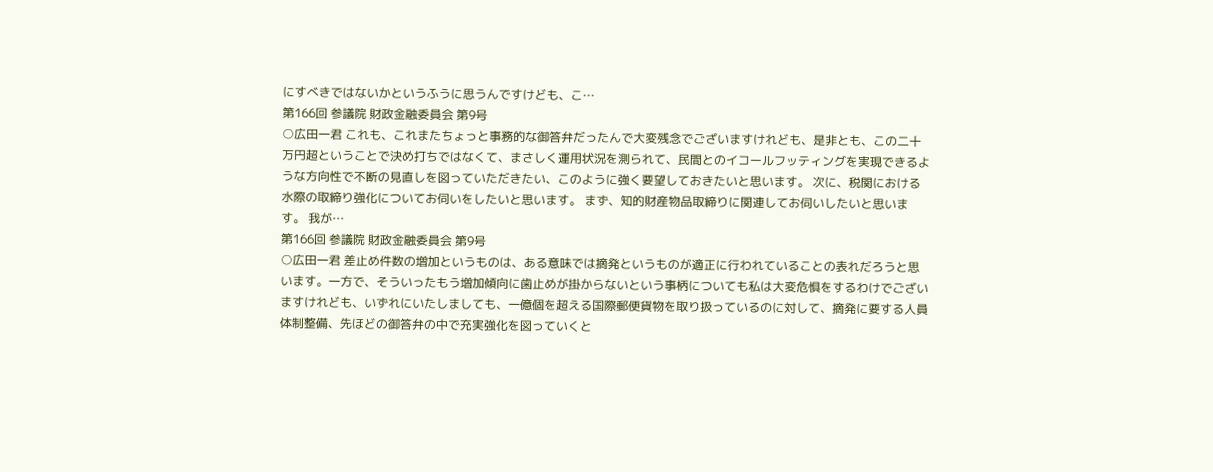にすべきではないかというふうに思うんですけども、こ…
第166回 参議院 財政金融委員会 第9号
○広田一君 これも、これまたちょっと事務的な御答弁だったんで大変残念でございますけれども、是非とも、この二十万円超ということで決め打ちではなくて、まさしく運用状況を測られて、民間とのイコールフッティングを実現できるような方向性で不断の見直しを図っていただきたい、このように強く要望しておきたいと思います。 次に、税関における水際の取締り強化についてお伺いをしたいと思います。 まず、知的財産物品取締りに関連してお伺いしたいと思います。 我が…
第166回 参議院 財政金融委員会 第9号
○広田一君 差止め件数の増加というものは、ある意味では摘発というものが適正に行われていることの表れだろうと思います。一方で、そういったもう増加傾向に歯止めが掛からないという事柄についても私は大変危惧をするわけでございますけれども、いずれにいたしましても、一億個を超える国際郵便貨物を取り扱っているのに対して、摘発に要する人員体制整備、先ほどの御答弁の中で充実強化を図っていくと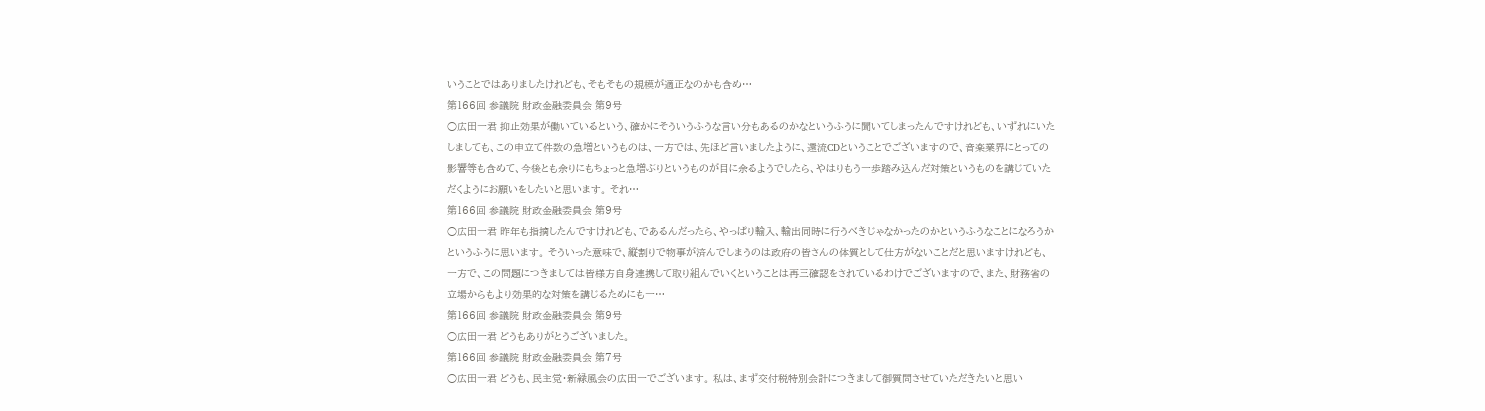いうことではありましたけれども、そもそもの規模が適正なのかも含め…
第166回 参議院 財政金融委員会 第9号
○広田一君 抑止効果が働いているという、確かにそういうふうな言い分もあるのかなというふうに聞いてしまったんですけれども、いずれにいたしましても、この申立て件数の急増というものは、一方では、先ほど言いましたように、還流CDということでございますので、音楽業界にとっての影響等も含めて、今後とも余りにもちょっと急増ぶりというものが目に余るようでしたら、やはりもう一歩踏み込んだ対策というものを講じていただくようにお願いをしたいと思います。 それ…
第166回 参議院 財政金融委員会 第9号
○広田一君 昨年も指摘したんですけれども、であるんだったら、やっぱり輸入、輸出同時に行うべきじゃなかったのかというふうなことになろうかというふうに思います。 そういった意味で、縦割りで物事が済んでしまうのは政府の皆さんの体質として仕方がないことだと思いますけれども、一方で、この問題につきましては皆様方自身連携して取り組んでいくということは再三確認をされているわけでございますので、また、財務省の立場からもより効果的な対策を講じるためにも一…
第166回 参議院 財政金融委員会 第9号
○広田一君 どうもありがとうございました。
第166回 参議院 財政金融委員会 第7号
○広田一君 どうも、民主党・新緑風会の広田一でございます。 私は、まず交付税特別会計につきまして御質問させていただきたいと思い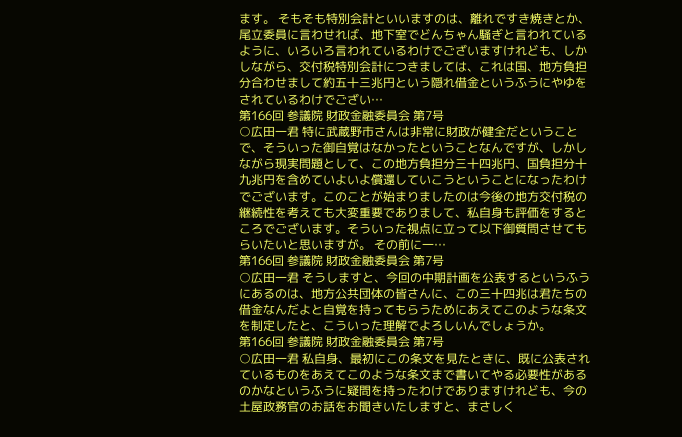ます。 そもそも特別会計といいますのは、離れですき焼きとか、尾立委員に言わせれば、地下室でどんちゃん騒ぎと言われているように、いろいろ言われているわけでございますけれども、しかしながら、交付税特別会計につきましては、これは国、地方負担分合わせまして約五十三兆円という隠れ借金というふうにやゆをされているわけでござい…
第166回 参議院 財政金融委員会 第7号
○広田一君 特に武蔵野市さんは非常に財政が健全だということで、そういった御自覚はなかったということなんですが、しかしながら現実問題として、この地方負担分三十四兆円、国負担分十九兆円を含めていよいよ償還していこうということになったわけでございます。このことが始まりましたのは今後の地方交付税の継続性を考えても大変重要でありまして、私自身も評価をするところでございます。そういった視点に立って以下御質問させてもらいたいと思いますが。 その前に一…
第166回 参議院 財政金融委員会 第7号
○広田一君 そうしますと、今回の中期計画を公表するというふうにあるのは、地方公共団体の皆さんに、この三十四兆は君たちの借金なんだよと自覚を持ってもらうためにあえてこのような条文を制定したと、こういった理解でよろしいんでしょうか。
第166回 参議院 財政金融委員会 第7号
○広田一君 私自身、最初にこの条文を見たときに、既に公表されているものをあえてこのような条文まで書いてやる必要性があるのかなというふうに疑問を持ったわけでありますけれども、今の土屋政務官のお話をお聞きいたしますと、まさしく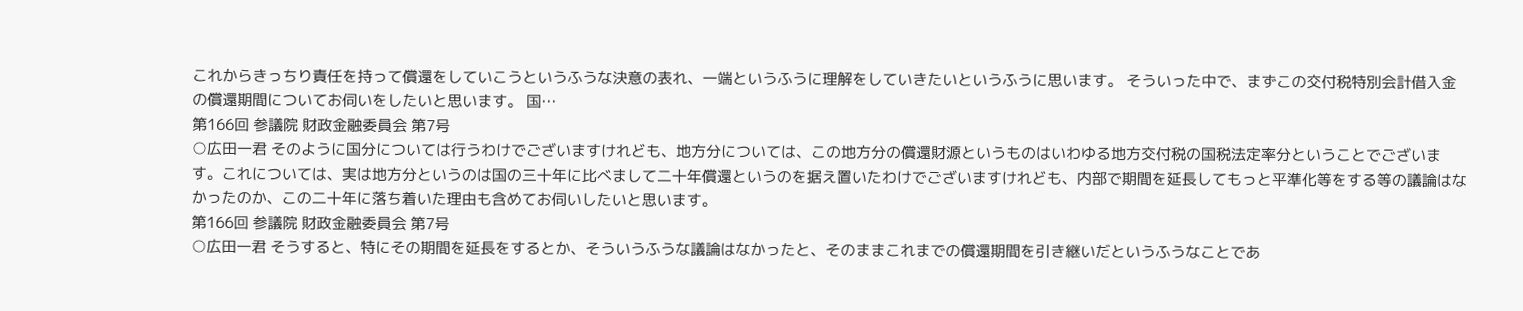これからきっちり責任を持って償還をしていこうというふうな決意の表れ、一端というふうに理解をしていきたいというふうに思います。 そういった中で、まずこの交付税特別会計借入金の償還期間についてお伺いをしたいと思います。 国…
第166回 参議院 財政金融委員会 第7号
○広田一君 そのように国分については行うわけでございますけれども、地方分については、この地方分の償還財源というものはいわゆる地方交付税の国税法定率分ということでございます。これについては、実は地方分というのは国の三十年に比べまして二十年償還というのを据え置いたわけでございますけれども、内部で期間を延長してもっと平準化等をする等の議論はなかったのか、この二十年に落ち着いた理由も含めてお伺いしたいと思います。
第166回 参議院 財政金融委員会 第7号
○広田一君 そうすると、特にその期間を延長をするとか、そういうふうな議論はなかったと、そのままこれまでの償還期間を引き継いだというふうなことであ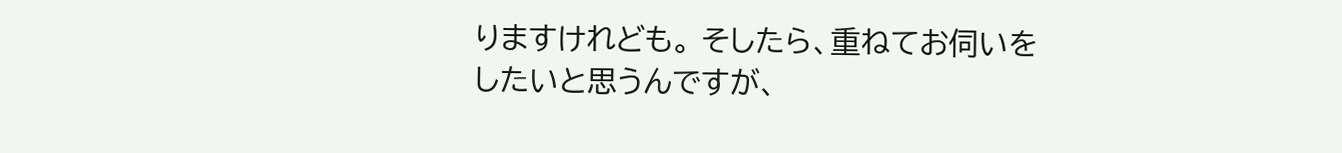りますけれども。 そしたら、重ねてお伺いをしたいと思うんですが、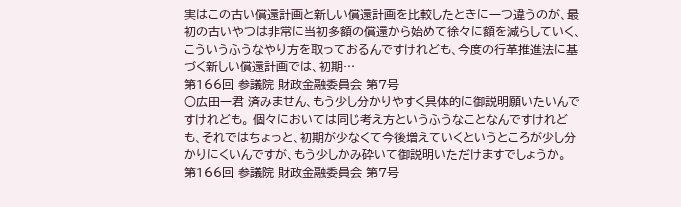実はこの古い償還計画と新しい償還計画を比較したときに一つ違うのが、最初の古いやつは非常に当初多額の償還から始めて徐々に額を減らしていく、こういうふうなやり方を取っておるんですけれども、今度の行革推進法に基づく新しい償還計画では、初期…
第166回 参議院 財政金融委員会 第7号
○広田一君 済みません、もう少し分かりやすく具体的に御説明願いたいんですけれども。 個々においては同じ考え方というふうなことなんですけれども、それではちょっと、初期が少なくて今後増えていくというところが少し分かりにくいんですが、もう少しかみ砕いて御説明いただけますでしょうか。
第166回 参議院 財政金融委員会 第7号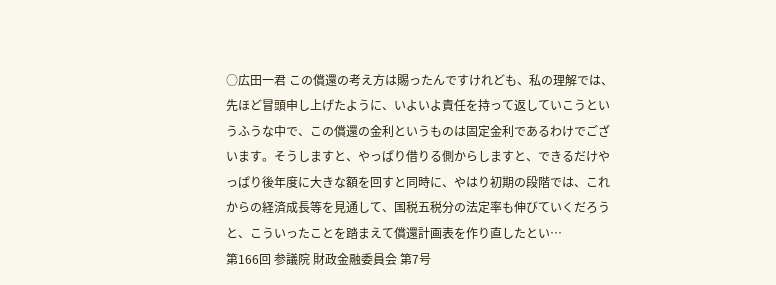○広田一君 この償還の考え方は賜ったんですけれども、私の理解では、先ほど冒頭申し上げたように、いよいよ責任を持って返していこうというふうな中で、この償還の金利というものは固定金利であるわけでございます。そうしますと、やっぱり借りる側からしますと、できるだけやっぱり後年度に大きな額を回すと同時に、やはり初期の段階では、これからの経済成長等を見通して、国税五税分の法定率も伸びていくだろうと、こういったことを踏まえて償還計画表を作り直したとい…
第166回 参議院 財政金融委員会 第7号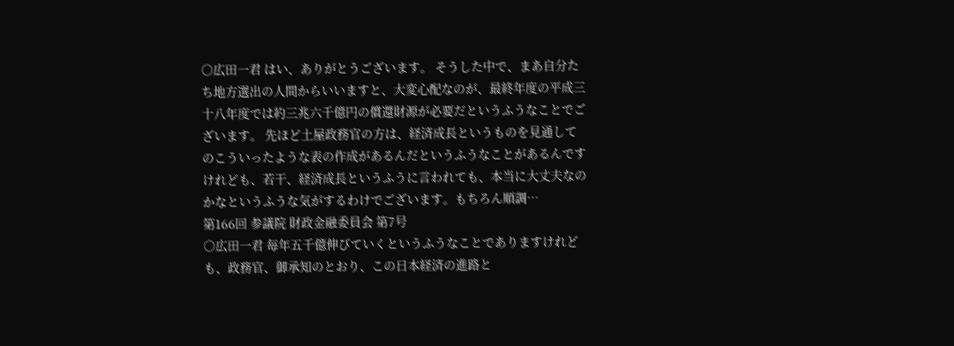○広田一君 はい、ありがとうございます。 そうした中で、まあ自分たち地方選出の人間からいいますと、大変心配なのが、最終年度の平成三十八年度では約三兆六千億円の償還財源が必要だというふうなことでございます。 先ほど土屋政務官の方は、経済成長というものを見通してのこういったような表の作成があるんだというふうなことがあるんですけれども、若干、経済成長というふうに言われても、本当に大丈夫なのかなというふうな気がするわけでございます。もちろん順調…
第166回 参議院 財政金融委員会 第7号
○広田一君 毎年五千億伸びていくというふうなことでありますけれども、政務官、御承知のとおり、この日本経済の進路と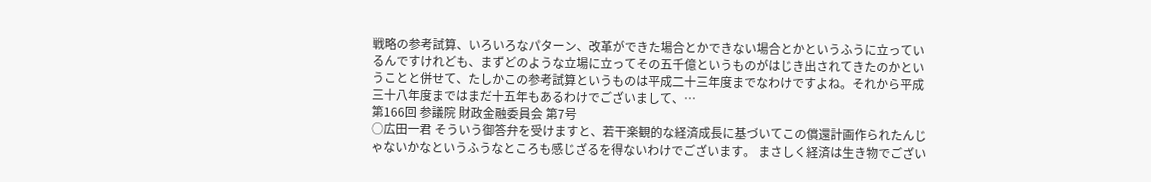戦略の参考試算、いろいろなパターン、改革ができた場合とかできない場合とかというふうに立っているんですけれども、まずどのような立場に立ってその五千億というものがはじき出されてきたのかということと併せて、たしかこの参考試算というものは平成二十三年度までなわけですよね。それから平成三十八年度まではまだ十五年もあるわけでございまして、…
第166回 参議院 財政金融委員会 第7号
○広田一君 そういう御答弁を受けますと、若干楽観的な経済成長に基づいてこの償還計画作られたんじゃないかなというふうなところも感じざるを得ないわけでございます。 まさしく経済は生き物でござい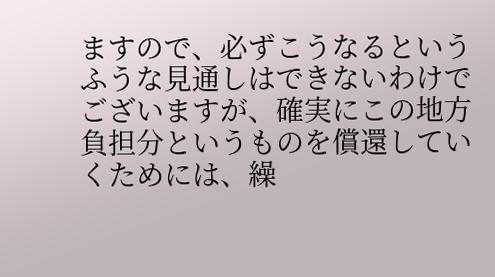ますので、必ずこうなるというふうな見通しはできないわけでございますが、確実にこの地方負担分というものを償還していくためには、繰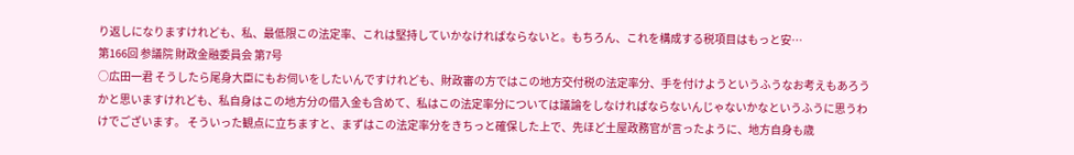り返しになりますけれども、私、最低限この法定率、これは堅持していかなければならないと。もちろん、これを構成する税項目はもっと安…
第166回 参議院 財政金融委員会 第7号
○広田一君 そうしたら尾身大臣にもお伺いをしたいんですけれども、財政審の方ではこの地方交付税の法定率分、手を付けようというふうなお考えもあろうかと思いますけれども、私自身はこの地方分の借入金も含めて、私はこの法定率分については議論をしなければならないんじゃないかなというふうに思うわけでございます。 そういった観点に立ちますと、まずはこの法定率分をきちっと確保した上で、先ほど土屋政務官が言ったように、地方自身も歳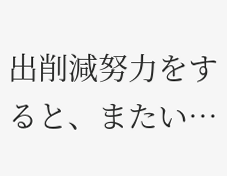出削減努力をすると、またい…